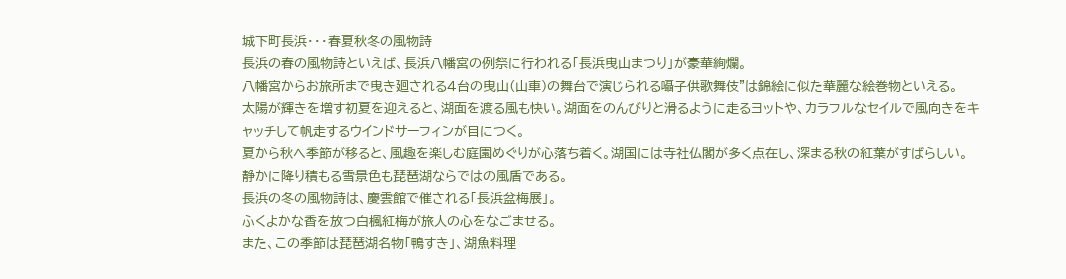城下町長浜・・・春夏秋冬の風物詩
長浜の春の風物詩といえば、長浜八幡宮の例祭に行われる「長浜曳山まつり」が豪華絢爛。
八幡宮からお旅所まで曳き廻される4台の曳山(山車)の舞台で演じられる囁子供歌舞伎"は錦絵に似た華麗な絵巻物といえる。
太陽が輝きを増す初夏を迎えると、湖面を渡る風も快い。湖面をのんびりと滑るように走るヨットや、カラフルなセイルで風向きをキャッチして帆走するウインドサーフィンが目につく。
夏から秋へ季節が移ると、風趣を楽しむ庭園めぐりが心落ち着く。湖国には寺社仏閣が多く点在し、深まる秋の紅葉がすばらしい。
静かに降り積もる雪景色も琵琶湖ならではの風盾である。
長浜の冬の風物詩は、慶雲館で催される「長浜盆梅展」。
ふくよかな香を放つ白楓紅梅が旅人の心をなごませる。
また、この季節は琵琶湖名物「鴨すき」、湖魚料理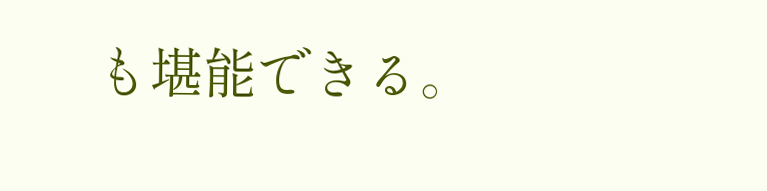も堪能できる。